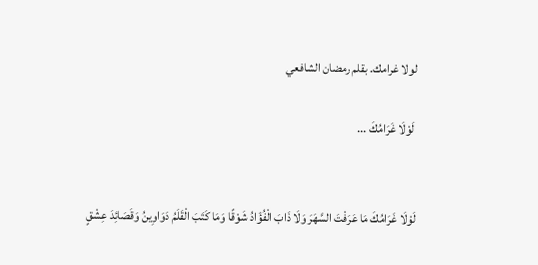لولا غرامك. بقلم رمضان الشافعي

 لَوْلَا غَرَامُكَ ...


لَوْلَا غَرَامُكَ مَا عَرَفْتَ السَّهَرَ وَلَا ذَابَ الْفُؤَادُ شَوْقًا وَمَا كَتَبَ الْقَلَمُ دَوَاوِينُ وَقَصَائِدَ عِشْقٍ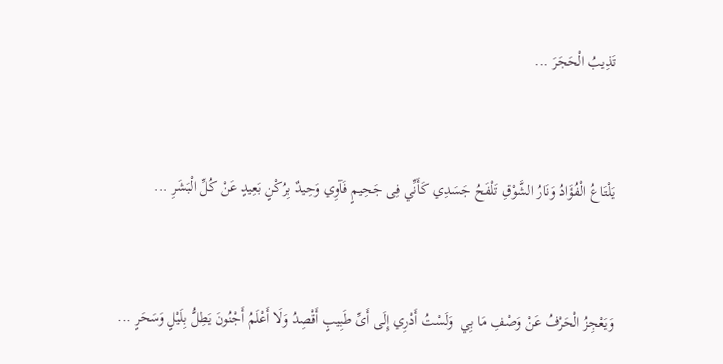تَذِيبُ الْحَجَرَ ...


يَلْتَاعُ الْفُؤَادُ وَنَارُ الشَّوْقِ تَلْفَحُ جَسَدِي كَأَنِّي فِى جَحِيمٍ فَآوِي وَحِيدٌ بِرُكْنٍ بَعِيدٍ عَنْ كُلِّ الْبَشَرِ ...


وَيَعْجِزُ الْحَرْفُ عَنْ وَصْفِ مَا بِي  وَلَسْتُ أَدْرِي إِلَى أَىِّ طَبِيبٍ أَقْصِدُ وَلَا أَعْلَمُ أَجْنُونَ يَطِلُّ بِلَيْلٍ وَسَحَرٍ ...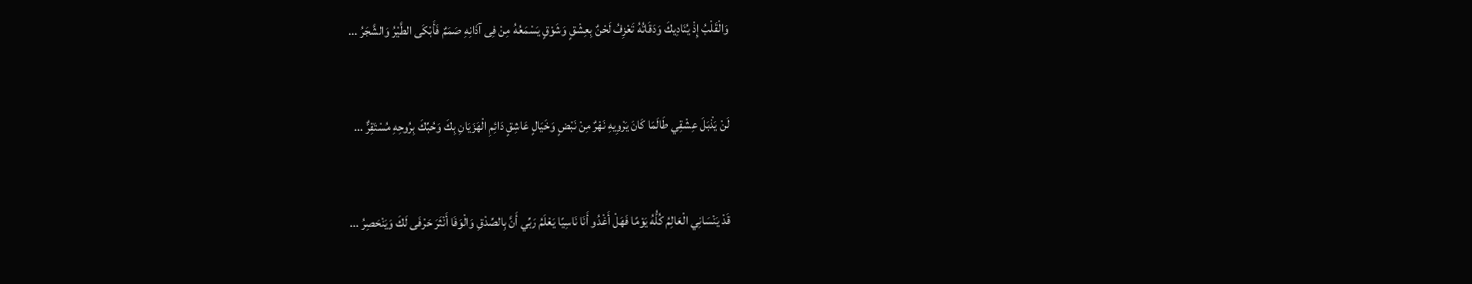وَالْقَلْبُ إِذْ يُنَادِيكَ وَدَقَاتُهُ تَعْزِفُ لَحْنٌ بِعِشْقٍ وَشَوْقٍ يَسْمَعُهُ مِنْ فِى آذَانِهِ صَمَمٌ فَأَبْكَى الطَّيْرُ وَالشَّجَرُ ...


لَنْ يَذْبَلَ عِشْقِي طَالَمَا كَانَ يَرْوِيهِ نَهْرٌ مِنْ نَبْضٍ وَخَيَالٍ عَاشِقٍ دَائِمِ الْهَزَيَانِ بِكَ وَحُبِّكَ بِرُوحِهِ مُسْتَقِرٌّ ...


قَدْ يَنْسَانِي الْعَالِمُ كُلُّهُ يَوْمًا فَهَلْ أَغْدُو أَنَا نَاسِيًا يَعْلَمُ رَبِّي أَنَّ بِالصِّدْقِ وَالْوَفَا أَنْثَرَ حَرْفَى لَكَ وَيَنْحَصِرُ ...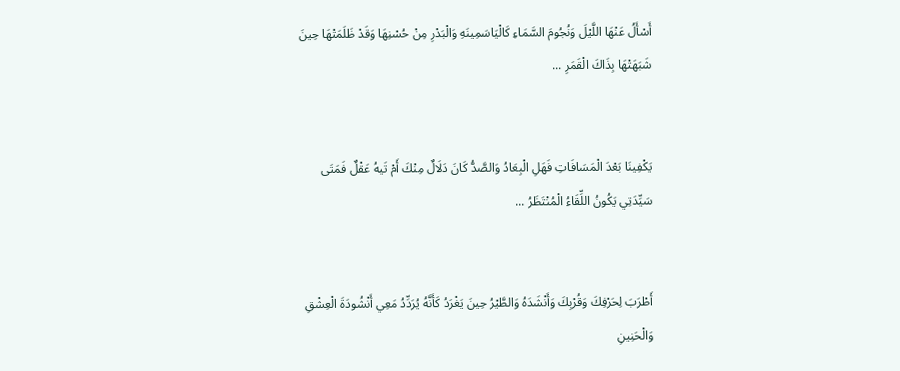أَسْأَلُ عَنْهَا اللَّيْلَ وَنُجُومَ السَّمَاءِ كَالْيَاسَمِينَهِ وَالْبَدْرِ مِنْ حُسْنِهَا وَقَدْ ظَلَمَتْهَا حِينَ شَبَهَتْهَا بِذَاكَ الْقَمَرِ ...


يَكْفِينَا بَعْدَ الْمَسَافَاتِ فَهَلِ الْبِعَادُ وَالصَّدُّ كَانَ دَلَالٌ مِنْكَ أَمْ تَيهُ عَقْلٌ فَمَتَى سَيِّدَتِي يَكُونُ اللِّقَاءُ الْمُنْتَظَرُ ...


أَطْرَبَ لِحَرْفِكَ وَقُرْبِكَ وَأَنْشَدَهُ وَالطَّيْرُ حِينَ يَغْرَدُ كَأَنَّهُ يُرَدِّدُ مَعِي أَنْشُودَةَ الْعِشْقِ وَالْحَنِينِ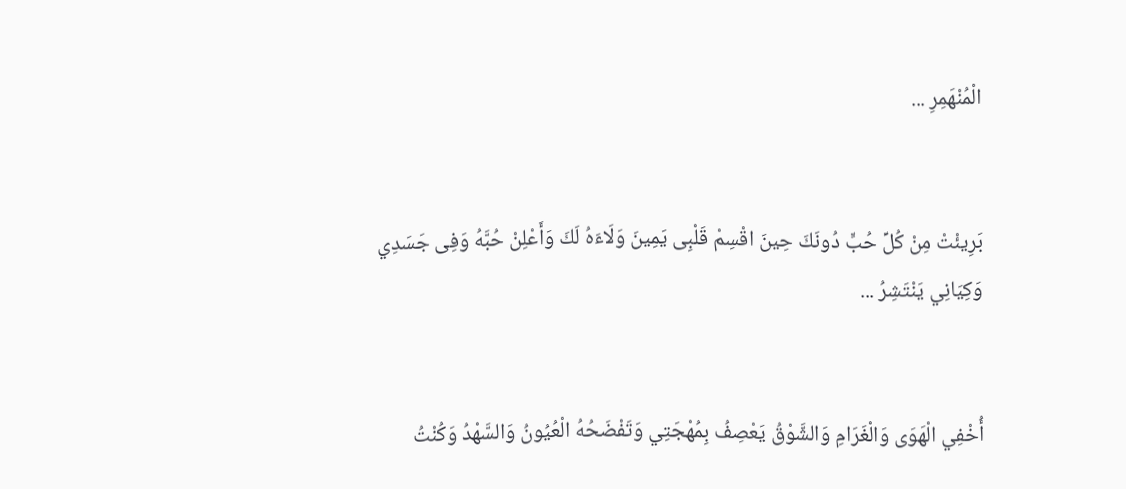الْمُنْهَمِرِ ...


بَرِيئْتْ مِنْ كُلِّ حُبٍّ دُونَكَ حِينَ اقْسِمْ قَلْبِى يَمِينَ وَلَاءَهُ لَكَ وَأَعْلِنْ حُبَّهُ وَفِى جَسَدِي وَكِيَانِي يَنْتَشِرُ ...


أُخْفِي الْهَوَى وَالْغَرَامِ وَالشَّوْقُ يَعْصِفُ بِمُهْجَتِي وَتَفْضَحُهُ الْعُيُونُ وَالسَّهْدُ وَكُنْتُ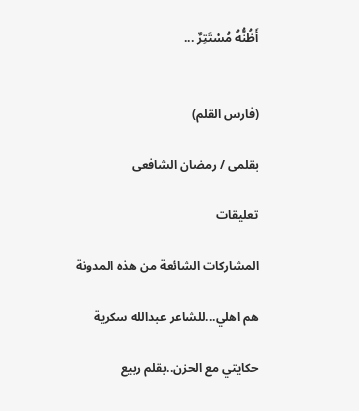أَظُنُّهُ مُسْتَتِرٌ ...


(فارس القلم)

بقلمى / رمضان الشافعى

تعليقات

المشاركات الشائعة من هذه المدونة

هم اهلي...للشاعر عبدالله سكرية

حكايتي مع الحزن..بقلم ربيع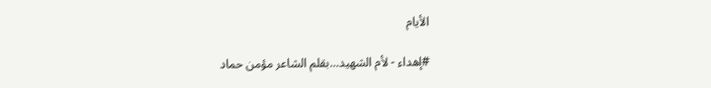الأيام

#إهداء - لأم الشهيد...بقلم الشاعر مؤمن حماد